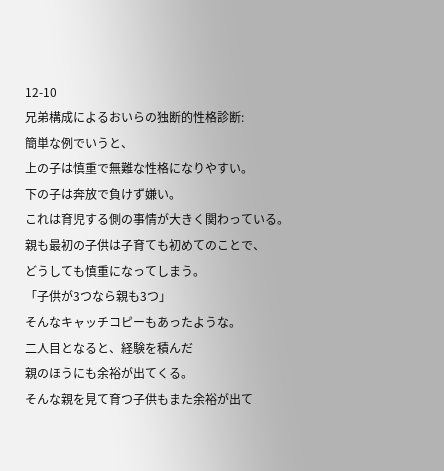12-10
兄弟構成によるおいらの独断的性格診断:
簡単な例でいうと、
上の子は慎重で無難な性格になりやすい。
下の子は奔放で負けず嫌い。
これは育児する側の事情が大きく関わっている。
親も最初の子供は子育ても初めてのことで、
どうしても慎重になってしまう。
「子供が3つなら親も3つ」
そんなキャッチコピーもあったような。
二人目となると、経験を積んだ
親のほうにも余裕が出てくる。
そんな親を見て育つ子供もまた余裕が出て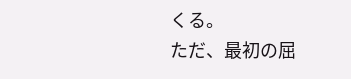くる。
ただ、最初の屈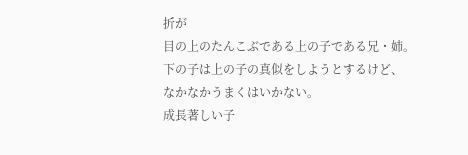折が
目の上のたんこぶである上の子である兄・姉。
下の子は上の子の真似をしようとするけど、
なかなかうまくはいかない。
成長著しい子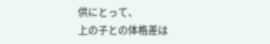供にとって、
上の子との体格差は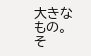大きなもの。
そ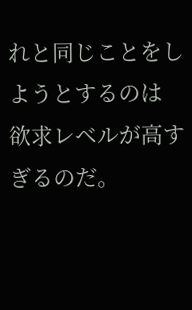れと同じことをしようとするのは
欲求レベルが高すぎるのだ。